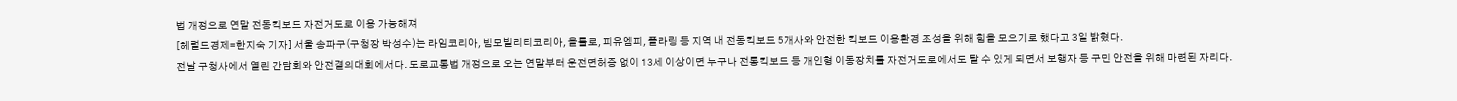법 개정으로 연말 전동킥보드 자전거도로 이용 가능해져
[헤럴드경제=한지숙 기자] 서울 송파구(구청장 박성수)는 라임코리아, 빔모빌리티코리아, 올룰로, 피유엠피, 플라링 등 지역 내 전동킥보드 5개사와 안전한 킥보드 이용환경 조성을 위해 힘을 모으기로 했다고 3일 밝혔다.
전날 구청사에서 열린 간담회와 안전결의대회에서다. 도로교통법 개정으로 오는 연말부터 운전면허증 없이 13세 이상이면 누구나 전통킥보드 등 개인형 이동장치를 자전거도로에서도 탈 수 있게 되면서 보행자 등 구민 안전을 위해 마련된 자리다.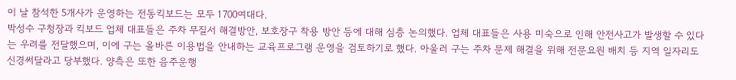이 날 참석한 5개사가 운영하는 전동킥보드는 모두 1700여대다.
박성수 구청장과 킥보드 업체 대표들은 주차 무질서 해결방안, 보호장구 착용 방안 등에 대해 심층 논의했다. 업체 대표들은 사용 미숙으로 인해 안전사고가 발생할 수 있다는 우려를 전달했으며, 이에 구는 올바른 이용법을 안내하는 교육프로그램 운영을 검토하기로 했다. 아울러 구는 주차 문제 해결을 위해 전문요원 배치 등 지역 일자리도 신경써달라고 당부했다. 양측은 또한 음주운행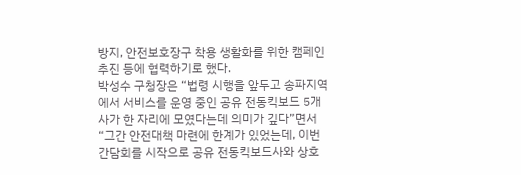방지, 안전보호장구 착용 생활화를 위한 캠페인 추진 등에 협력하기로 했다.
박성수 구청장은 “법령 시행을 앞두고 송파지역에서 서비스를 운영 중인 공유 전동킥보드 5개사가 한 자리에 모였다는데 의미가 깊다”면서 “그간 안전대책 마련에 한계가 있었는데, 이번 간담회를 시작으로 공유 전동킥보드사와 상호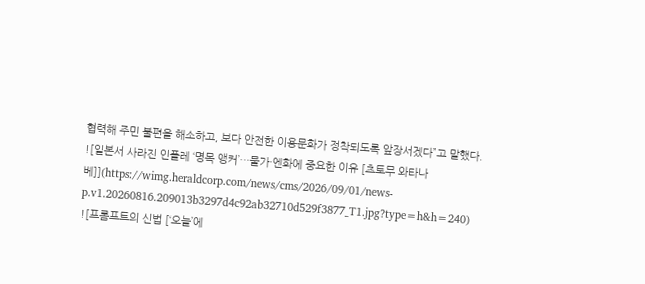협력해 주민 불편을 해소하고, 보다 안전한 이용문화가 정착되도록 앞장서겠다”고 말했다.
![일본서 사라진 인플레 ‘명목 앵커’…물가·엔화에 중요한 이유 [츠토무 와타나베]](https://wimg.heraldcorp.com/news/cms/2026/09/01/news-p.v1.20260816.209013b3297d4c92ab32710d529f3877_T1.jpg?type=h&h=240)
![프롬프트의 신법 [‘오늘’에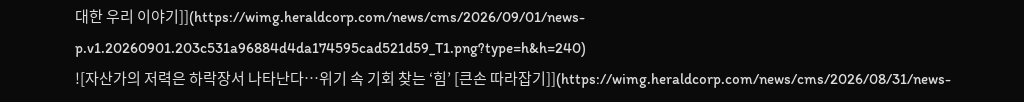대한 우리 이야기]](https://wimg.heraldcorp.com/news/cms/2026/09/01/news-p.v1.20260901.203c531a96884d4da174595cad521d59_T1.png?type=h&h=240)
![자산가의 저력은 하락장서 나타난다…위기 속 기회 찾는 ‘힘’ [큰손 따라잡기]](https://wimg.heraldcorp.com/news/cms/2026/08/31/news-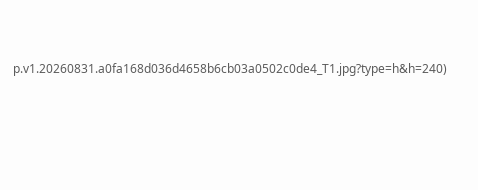p.v1.20260831.a0fa168d036d4658b6cb03a0502c0de4_T1.jpg?type=h&h=240)